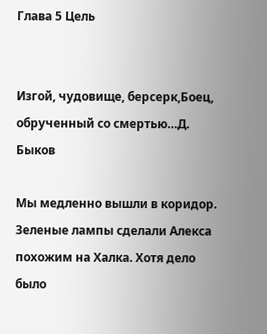Глава 5 Цель


Изгой, чудовище, берсерк,Боец, обрученный со смертью…Д. Быков

Мы медленно вышли в коридор. Зеленые лампы сделали Алекса похожим на Халка. Хотя дело было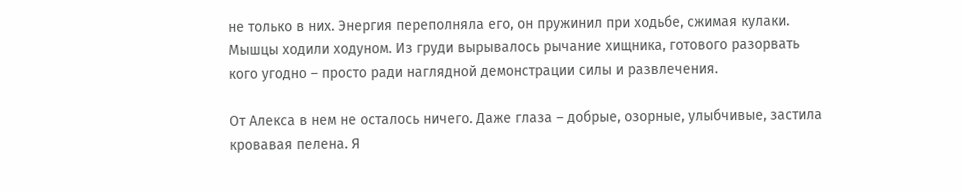не только в них. Энергия переполняла его, он пружинил при ходьбе, сжимая кулаки. Мышцы ходили ходуном. Из груди вырывалось рычание хищника, готового разорвать кого угодно – просто ради наглядной демонстрации силы и развлечения.

От Алекса в нем не осталось ничего. Даже глаза – добрые, озорные, улыбчивые, застила кровавая пелена. Я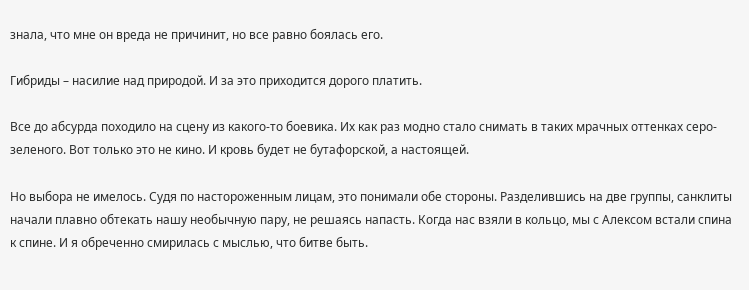знала, что мне он вреда не причинит, но все равно боялась его.

Гибриды – насилие над природой. И за это приходится дорого платить.

Все до абсурда походило на сцену из какого-то боевика. Их как раз модно стало снимать в таких мрачных оттенках серо-зеленого. Вот только это не кино. И кровь будет не бутафорской, а настоящей.

Но выбора не имелось. Судя по настороженным лицам, это понимали обе стороны. Разделившись на две группы, санклиты начали плавно обтекать нашу необычную пару, не решаясь напасть. Когда нас взяли в кольцо, мы с Алексом встали спина к спине. И я обреченно смирилась с мыслью, что битве быть.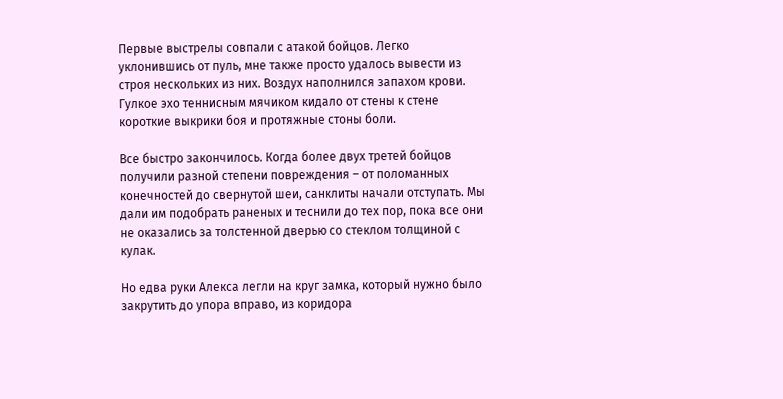Первые выстрелы совпали с атакой бойцов. Легко уклонившись от пуль, мне также просто удалось вывести из строя нескольких из них. Воздух наполнился запахом крови. Гулкое эхо теннисным мячиком кидало от стены к стене короткие выкрики боя и протяжные стоны боли.

Все быстро закончилось. Когда более двух третей бойцов получили разной степени повреждения – от поломанных конечностей до свернутой шеи, санклиты начали отступать. Мы дали им подобрать раненых и теснили до тех пор, пока все они не оказались за толстенной дверью со стеклом толщиной с кулак.

Но едва руки Алекса легли на круг замка, который нужно было закрутить до упора вправо, из коридора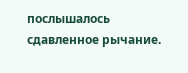послышалось сдавленное рычание.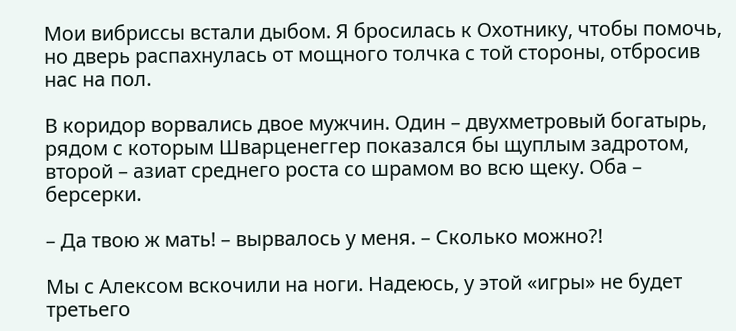Мои вибриссы встали дыбом. Я бросилась к Охотнику, чтобы помочь, но дверь распахнулась от мощного толчка с той стороны, отбросив нас на пол.

В коридор ворвались двое мужчин. Один – двухметровый богатырь, рядом с которым Шварценеггер показался бы щуплым задротом, второй – азиат среднего роста со шрамом во всю щеку. Оба – берсерки.

– Да твою ж мать! – вырвалось у меня. – Сколько можно?!

Мы с Алексом вскочили на ноги. Надеюсь, у этой «игры» не будет третьего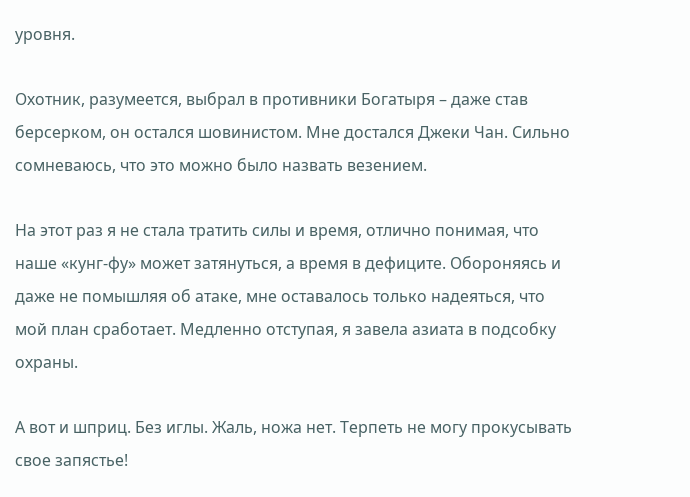уровня.

Охотник, разумеется, выбрал в противники Богатыря – даже став берсерком, он остался шовинистом. Мне достался Джеки Чан. Сильно сомневаюсь, что это можно было назвать везением.

На этот раз я не стала тратить силы и время, отлично понимая, что наше «кунг-фу» может затянуться, а время в дефиците. Обороняясь и даже не помышляя об атаке, мне оставалось только надеяться, что мой план сработает. Медленно отступая, я завела азиата в подсобку охраны.

А вот и шприц. Без иглы. Жаль, ножа нет. Терпеть не могу прокусывать свое запястье!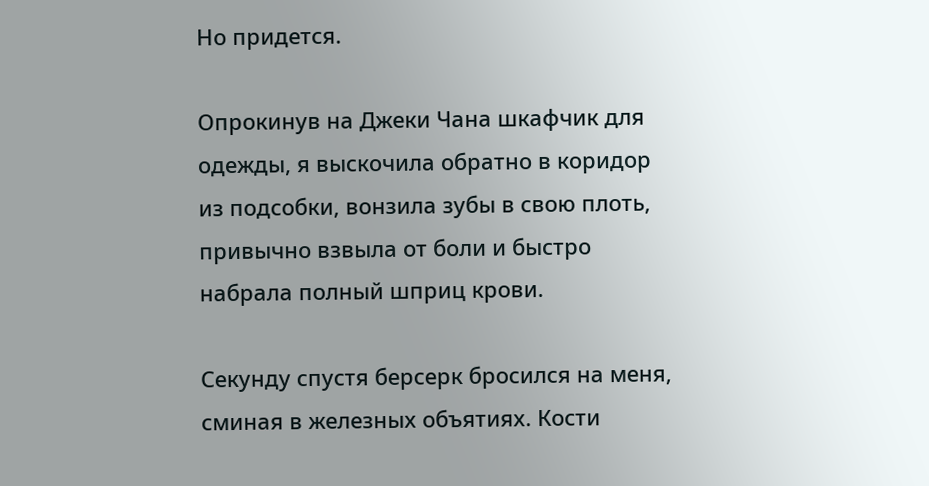Но придется.

Опрокинув на Джеки Чана шкафчик для одежды, я выскочила обратно в коридор из подсобки, вонзила зубы в свою плоть, привычно взвыла от боли и быстро набрала полный шприц крови.

Секунду спустя берсерк бросился на меня, сминая в железных объятиях. Кости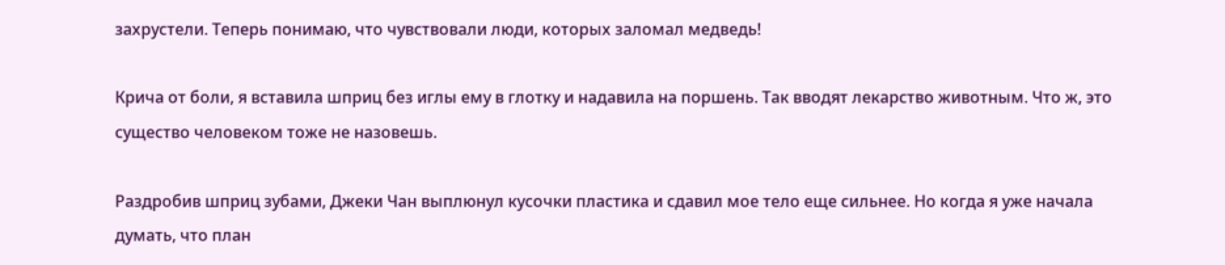захрустели. Теперь понимаю, что чувствовали люди, которых заломал медведь!

Крича от боли, я вставила шприц без иглы ему в глотку и надавила на поршень. Так вводят лекарство животным. Что ж, это существо человеком тоже не назовешь.

Раздробив шприц зубами, Джеки Чан выплюнул кусочки пластика и сдавил мое тело еще сильнее. Но когда я уже начала думать, что план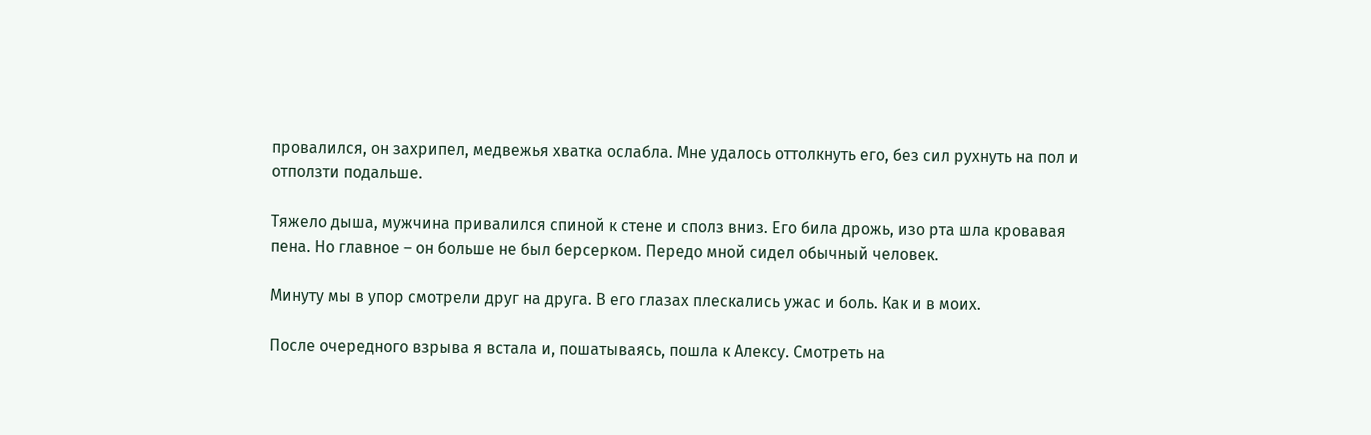провалился, он захрипел, медвежья хватка ослабла. Мне удалось оттолкнуть его, без сил рухнуть на пол и отползти подальше.

Тяжело дыша, мужчина привалился спиной к стене и сполз вниз. Его била дрожь, изо рта шла кровавая пена. Но главное – он больше не был берсерком. Передо мной сидел обычный человек.

Минуту мы в упор смотрели друг на друга. В его глазах плескались ужас и боль. Как и в моих.

После очередного взрыва я встала и, пошатываясь, пошла к Алексу. Смотреть на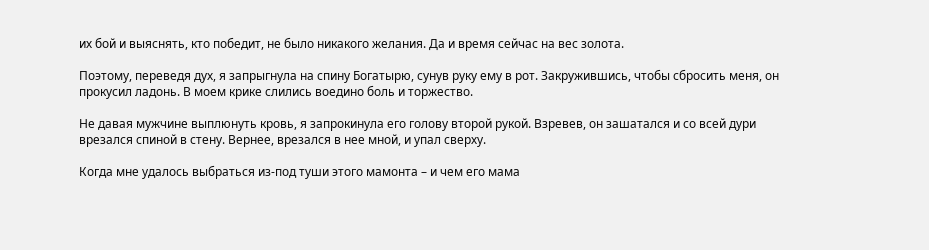их бой и выяснять, кто победит, не было никакого желания. Да и время сейчас на вес золота.

Поэтому, переведя дух, я запрыгнула на спину Богатырю, сунув руку ему в рот. Закружившись, чтобы сбросить меня, он прокусил ладонь. В моем крике слились воедино боль и торжество.

Не давая мужчине выплюнуть кровь, я запрокинула его голову второй рукой. Взревев, он зашатался и со всей дури врезался спиной в стену. Вернее, врезался в нее мной, и упал сверху.

Когда мне удалось выбраться из-под туши этого мамонта – и чем его мама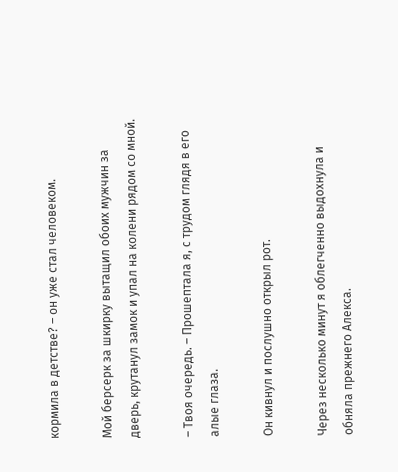кормила в детстве? – он уже стал человеком.

Мой берсерк за шкирку вытащил обоих мужчин за дверь, крутанул замок и упал на колени рядом со мной.

– Твоя очередь. – Прошептала я, с трудом глядя в его алые глаза.

Он кивнул и послушно открыл рот.

Через несколько минут я облегченно выдохнула и обняла прежнего Алекса.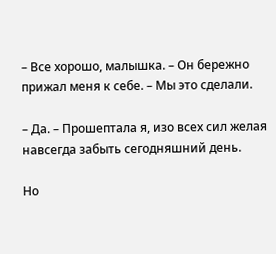– Все хорошо, малышка. – Он бережно прижал меня к себе. – Мы это сделали.

– Да. – Прошептала я, изо всех сил желая навсегда забыть сегодняшний день.

Но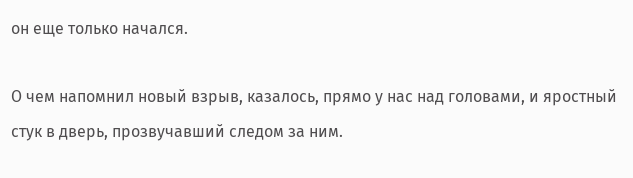он еще только начался.

О чем напомнил новый взрыв, казалось, прямо у нас над головами, и яростный стук в дверь, прозвучавший следом за ним.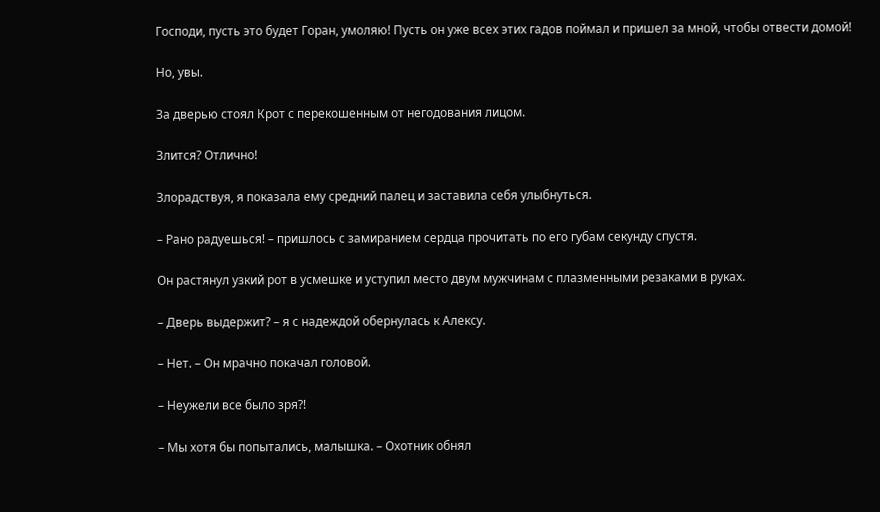Господи, пусть это будет Горан, умоляю! Пусть он уже всех этих гадов поймал и пришел за мной, чтобы отвести домой!

Но, увы.

За дверью стоял Крот с перекошенным от негодования лицом.

Злится? Отлично!

Злорадствуя, я показала ему средний палец и заставила себя улыбнуться.

– Рано радуешься! – пришлось с замиранием сердца прочитать по его губам секунду спустя.

Он растянул узкий рот в усмешке и уступил место двум мужчинам с плазменными резаками в руках.

– Дверь выдержит? – я с надеждой обернулась к Алексу.

– Нет. – Он мрачно покачал головой.

– Неужели все было зря?!

– Мы хотя бы попытались, малышка. – Охотник обнял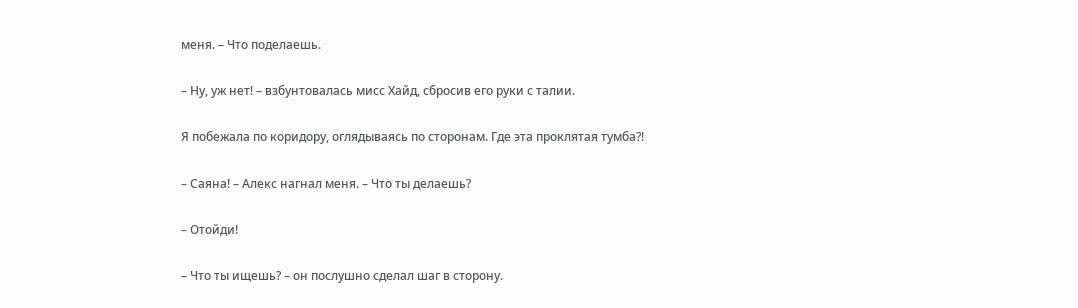меня. – Что поделаешь.

– Ну, уж нет! – взбунтовалась мисс Хайд, сбросив его руки с талии.

Я побежала по коридору, оглядываясь по сторонам. Где эта проклятая тумба?!

– Саяна! – Алекс нагнал меня. – Что ты делаешь?

– Отойди!

– Что ты ищешь? – он послушно сделал шаг в сторону.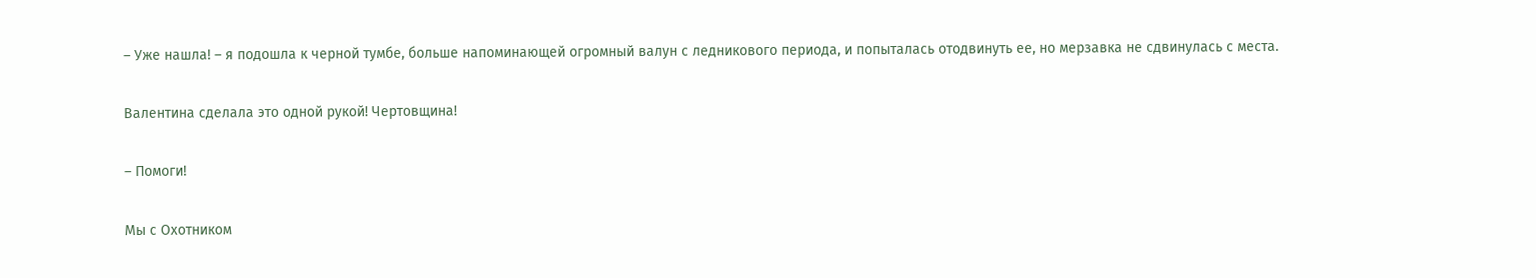– Уже нашла! – я подошла к черной тумбе, больше напоминающей огромный валун с ледникового периода, и попыталась отодвинуть ее, но мерзавка не сдвинулась с места.

Валентина сделала это одной рукой! Чертовщина!

– Помоги!

Мы с Охотником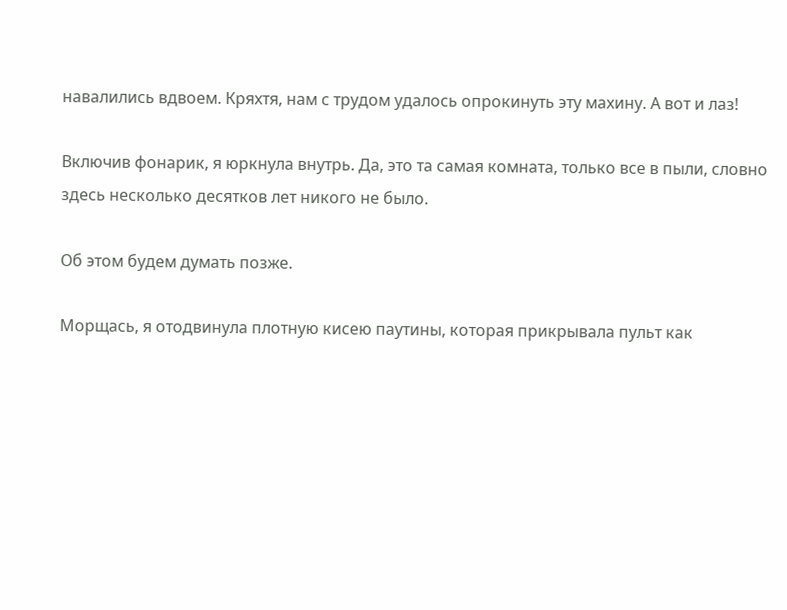навалились вдвоем. Кряхтя, нам с трудом удалось опрокинуть эту махину. А вот и лаз!

Включив фонарик, я юркнула внутрь. Да, это та самая комната, только все в пыли, словно здесь несколько десятков лет никого не было.

Об этом будем думать позже.

Морщась, я отодвинула плотную кисею паутины, которая прикрывала пульт как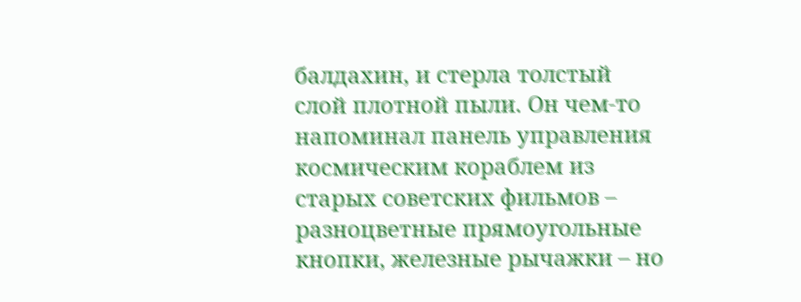балдахин, и стерла толстый слой плотной пыли. Он чем-то напоминал панель управления космическим кораблем из старых советских фильмов – разноцветные прямоугольные кнопки, железные рычажки – но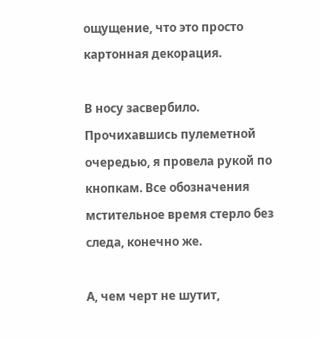ощущение, что это просто картонная декорация.

В носу засвербило. Прочихавшись пулеметной очередью, я провела рукой по кнопкам. Все обозначения мстительное время стерло без следа, конечно же.

А, чем черт не шутит,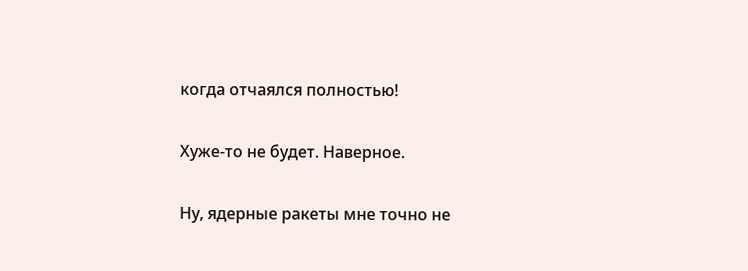когда отчаялся полностью!

Хуже-то не будет. Наверное.

Ну, ядерные ракеты мне точно не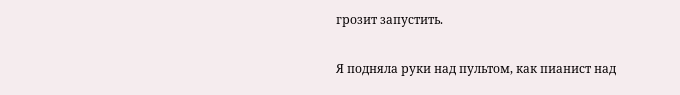грозит запустить.

Я подняла руки над пультом, как пианист над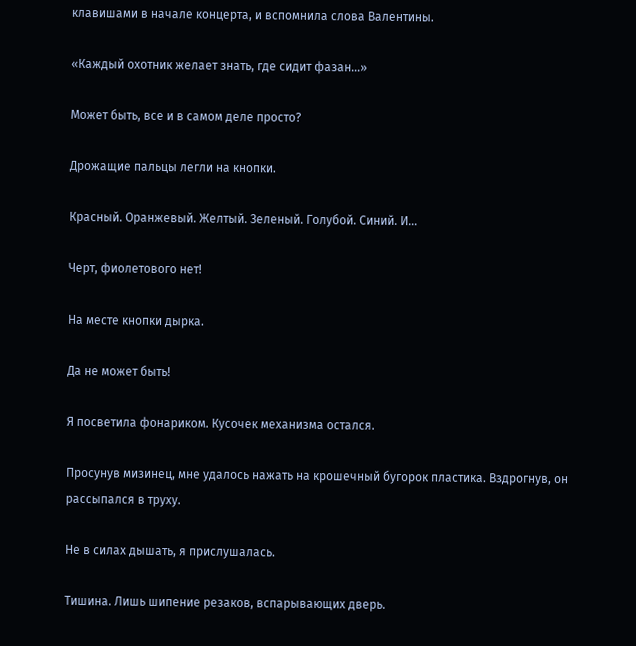клавишами в начале концерта, и вспомнила слова Валентины.

«Каждый охотник желает знать, где сидит фазан…»

Может быть, все и в самом деле просто?

Дрожащие пальцы легли на кнопки.

Красный. Оранжевый. Желтый. Зеленый. Голубой. Синий. И…

Черт, фиолетового нет!

На месте кнопки дырка.

Да не может быть!

Я посветила фонариком. Кусочек механизма остался.

Просунув мизинец, мне удалось нажать на крошечный бугорок пластика. Вздрогнув, он рассыпался в труху.

Не в силах дышать, я прислушалась.

Тишина. Лишь шипение резаков, вспарывающих дверь.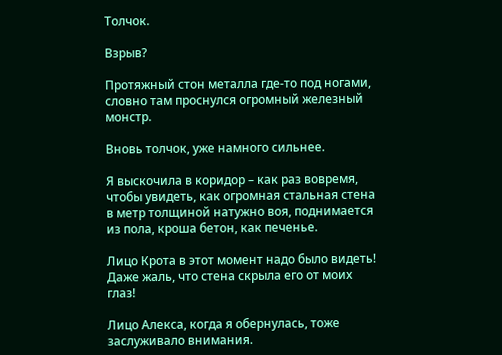Толчок.

Взрыв?

Протяжный стон металла где-то под ногами, словно там проснулся огромный железный монстр.

Вновь толчок, уже намного сильнее.

Я выскочила в коридор – как раз вовремя, чтобы увидеть, как огромная стальная стена в метр толщиной натужно воя, поднимается из пола, кроша бетон, как печенье.

Лицо Крота в этот момент надо было видеть! Даже жаль, что стена скрыла его от моих глаз!

Лицо Алекса, когда я обернулась, тоже заслуживало внимания.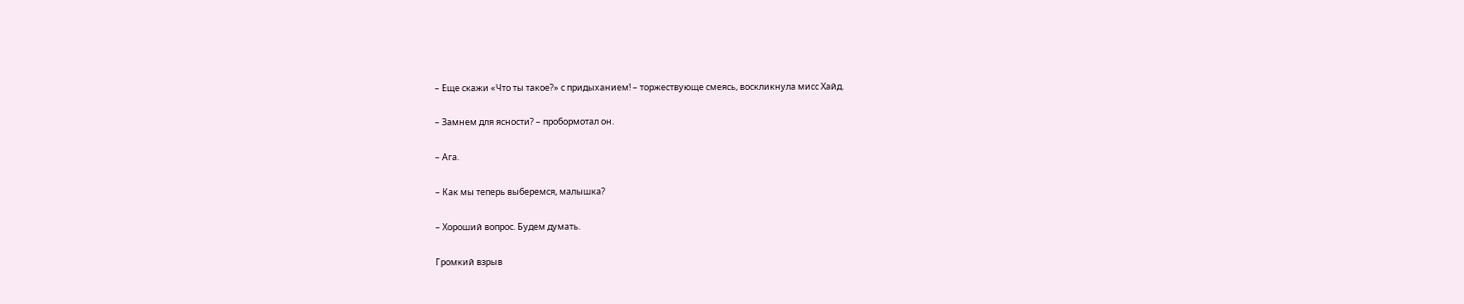– Еще скажи «Что ты такое?» с придыханием! – торжествующе смеясь, воскликнула мисс Хайд.

– Замнем для ясности? – пробормотал он.

– Ага.

– Как мы теперь выберемся, малышка?

– Хороший вопрос. Будем думать.

Громкий взрыв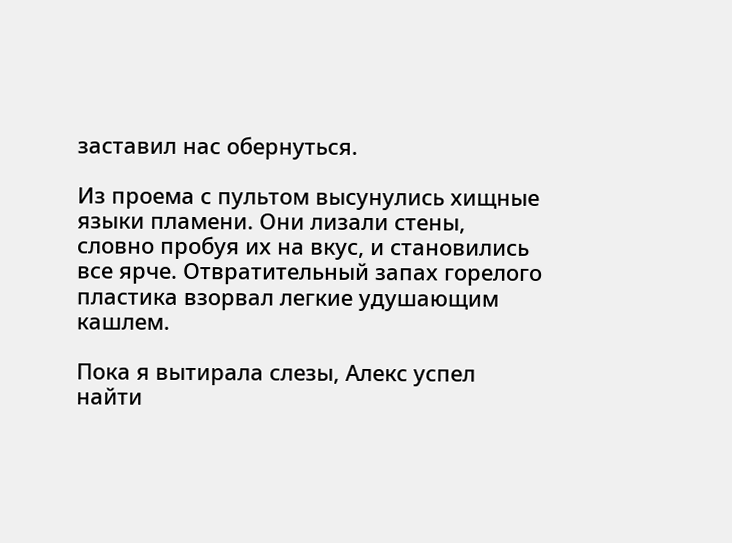заставил нас обернуться.

Из проема с пультом высунулись хищные языки пламени. Они лизали стены, словно пробуя их на вкус, и становились все ярче. Отвратительный запах горелого пластика взорвал легкие удушающим кашлем.

Пока я вытирала слезы, Алекс успел найти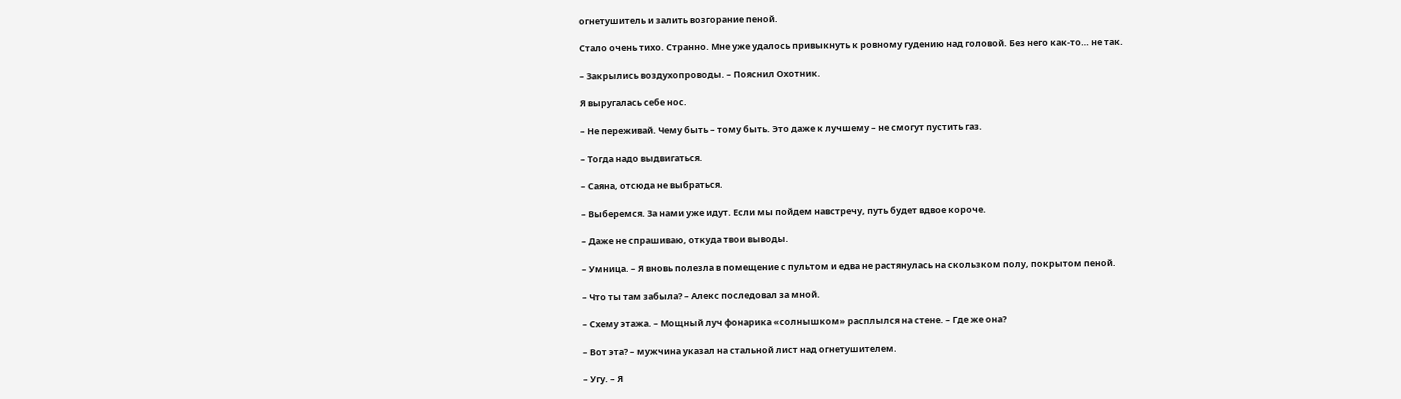огнетушитель и залить возгорание пеной.

Стало очень тихо. Странно. Мне уже удалось привыкнуть к ровному гудению над головой. Без него как-то… не так.

– Закрылись воздухопроводы. – Пояснил Охотник.

Я выругалась себе нос.

– Не переживай. Чему быть – тому быть. Это даже к лучшему – не смогут пустить газ.

– Тогда надо выдвигаться.

– Саяна, отсюда не выбраться.

– Выберемся. За нами уже идут. Если мы пойдем навстречу, путь будет вдвое короче.

– Даже не спрашиваю, откуда твои выводы.

– Умница. – Я вновь полезла в помещение с пультом и едва не растянулась на скользком полу, покрытом пеной.

– Что ты там забыла? – Алекс последовал за мной.

– Схему этажа. – Мощный луч фонарика «солнышком» расплылся на стене. – Где же она?

– Вот эта? – мужчина указал на стальной лист над огнетушителем.

– Угу. – Я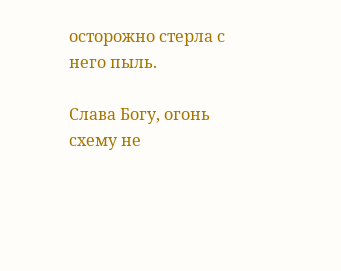осторожно стерла с него пыль.

Слава Богу, огонь схему не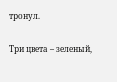тронул.

Три цвета – зеленый,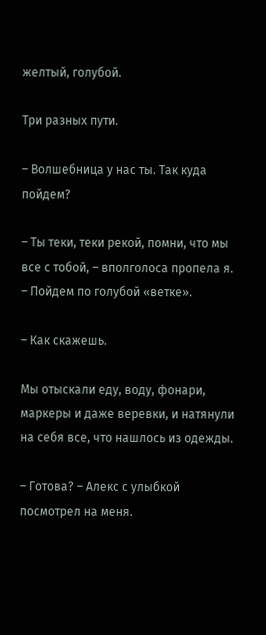желтый, голубой.

Три разных пути.

– Волшебница у нас ты. Так куда пойдем?

– Ты теки, теки рекой, помни, что мы все с тобой, – вполголоса пропела я. – Пойдем по голубой «ветке».

– Как скажешь.

Мы отыскали еду, воду, фонари, маркеры и даже веревки, и натянули на себя все, что нашлось из одежды.

– Готова? – Алекс с улыбкой посмотрел на меня.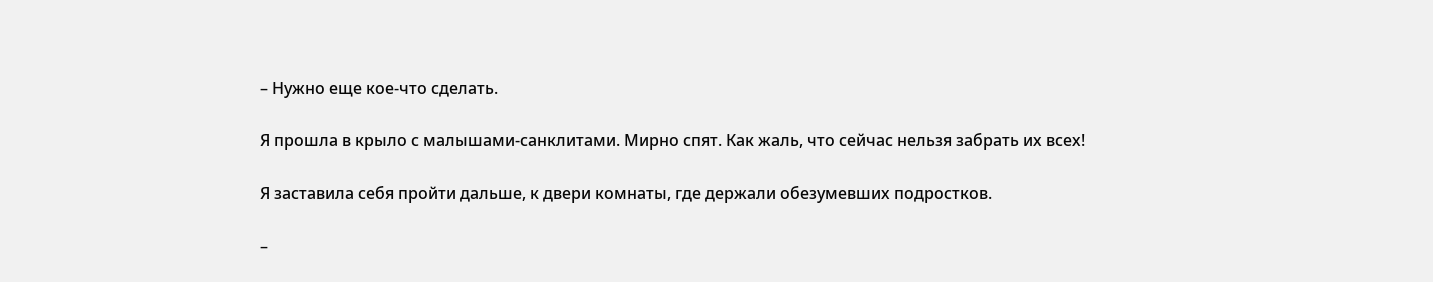– Нужно еще кое-что сделать.

Я прошла в крыло с малышами-санклитами. Мирно спят. Как жаль, что сейчас нельзя забрать их всех!

Я заставила себя пройти дальше, к двери комнаты, где держали обезумевших подростков.

–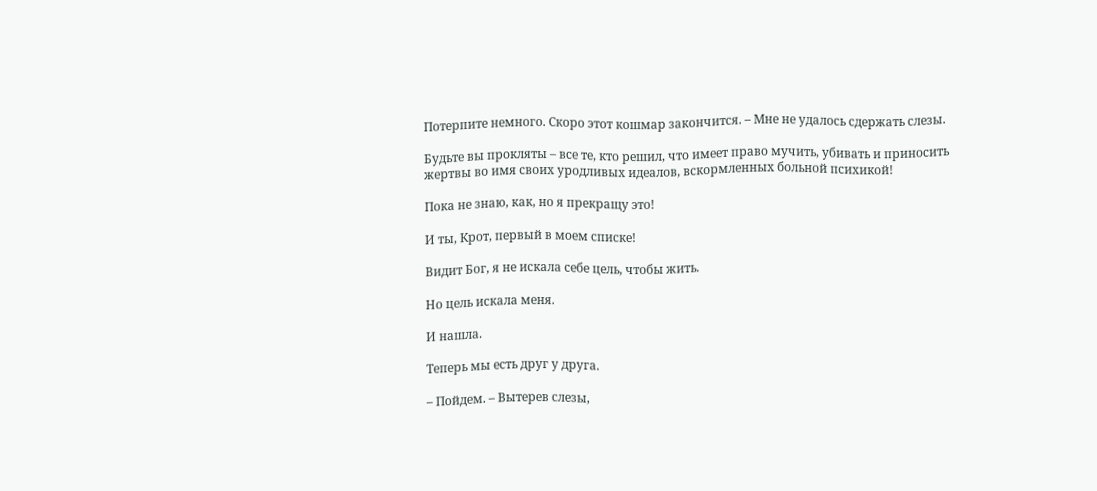Потерпите немного. Скоро этот кошмар закончится. – Мне не удалось сдержать слезы.

Будьте вы прокляты – все те, кто решил, что имеет право мучить, убивать и приносить жертвы во имя своих уродливых идеалов, вскормленных больной психикой!

Пока не знаю, как, но я прекращу это!

И ты, Крот, первый в моем списке!

Видит Бог, я не искала себе цель, чтобы жить.

Но цель искала меня.

И нашла.

Теперь мы есть друг у друга.

– Пойдем. – Вытерев слезы,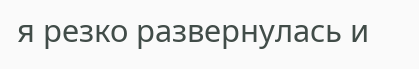я резко развернулась и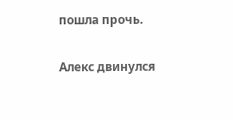пошла прочь.

Алекс двинулся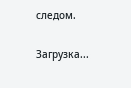следом.


Загрузка...